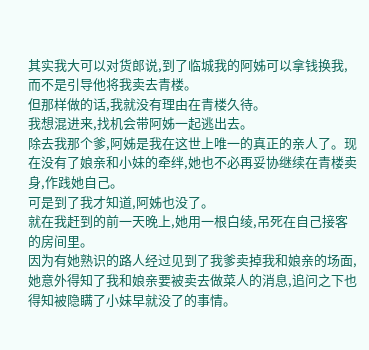其实我大可以对货郎说,到了临城我的阿姊可以拿钱换我,而不是引导他将我卖去青楼。
但那样做的话,我就没有理由在青楼久待。
我想混进来,找机会带阿姊一起逃出去。
除去我那个爹,阿姊是我在这世上唯一的真正的亲人了。现在没有了娘亲和小妹的牵绊,她也不必再妥协继续在青楼卖身,作践她自己。
可是到了我才知道,阿姊也没了。
就在我赶到的前一天晚上,她用一根白绫,吊死在自己接客的房间里。
因为有她熟识的路人经过见到了我爹卖掉我和娘亲的场面,她意外得知了我和娘亲要被卖去做菜人的消息,追问之下也得知被隐瞒了小妹早就没了的事情。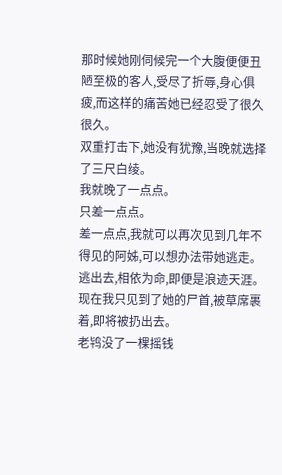那时候她刚伺候完一个大腹便便丑陋至极的客人,受尽了折辱,身心俱疲,而这样的痛苦她已经忍受了很久很久。
双重打击下,她没有犹豫,当晚就选择了三尺白绫。
我就晚了一点点。
只差一点点。
差一点点,我就可以再次见到几年不得见的阿姊,可以想办法带她逃走。逃出去,相依为命,即便是浪迹天涯。
现在我只见到了她的尸首,被草席裹着,即将被扔出去。
老鸨没了一棵摇钱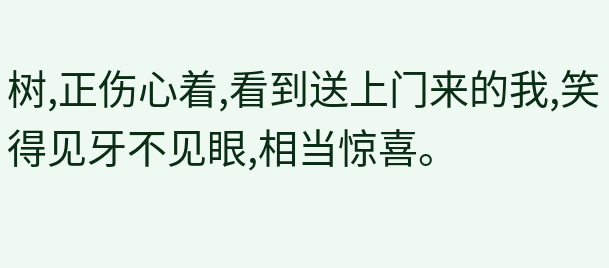树,正伤心着,看到送上门来的我,笑得见牙不见眼,相当惊喜。